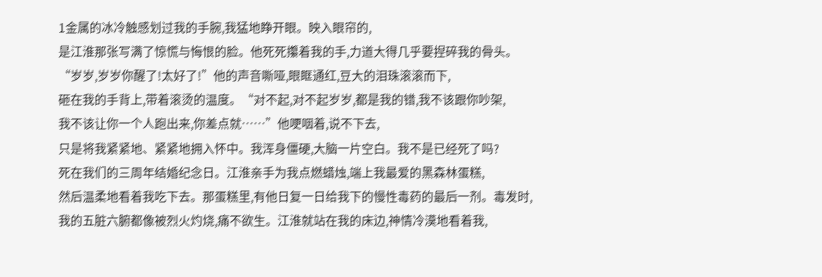1金属的冰冷触感划过我的手腕,我猛地睁开眼。映入眼帘的,
是江淮那张写满了惊慌与悔恨的脸。他死死攥着我的手,力道大得几乎要捏碎我的骨头。
“岁岁,岁岁你醒了!太好了!”他的声音嘶哑,眼眶通红,豆大的泪珠滚滚而下,
砸在我的手背上,带着滚烫的温度。“对不起,对不起岁岁,都是我的错,我不该跟你吵架,
我不该让你一个人跑出来,你差点就……”他哽咽着,说不下去,
只是将我紧紧地、紧紧地拥入怀中。我浑身僵硬,大脑一片空白。我不是已经死了吗?
死在我们的三周年结婚纪念日。江淮亲手为我点燃蜡烛,端上我最爱的黑森林蛋糕,
然后温柔地看着我吃下去。那蛋糕里,有他日复一日给我下的慢性毒药的最后一剂。毒发时,
我的五脏六腑都像被烈火灼烧,痛不欲生。江淮就站在我的床边,神情冷漠地看着我,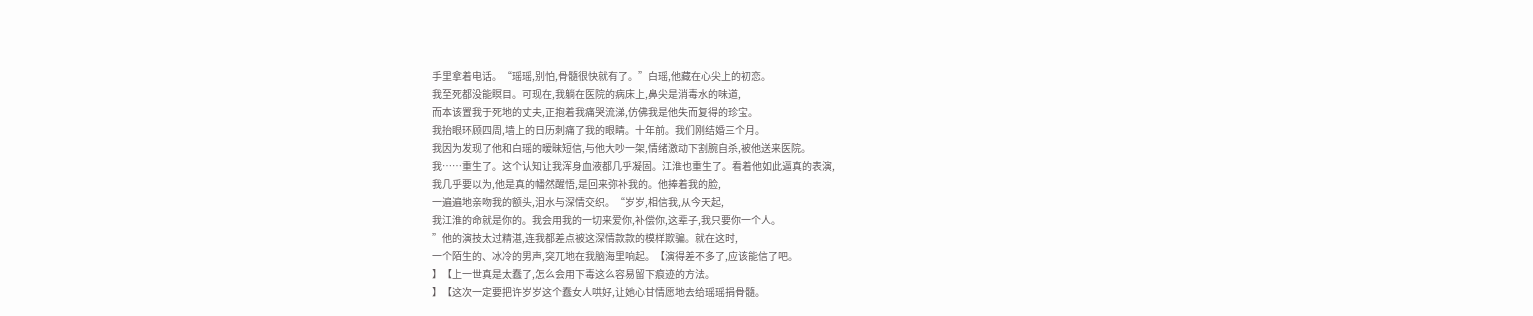手里拿着电话。“瑶瑶,别怕,骨髓很快就有了。”白瑶,他藏在心尖上的初恋。
我至死都没能瞑目。可现在,我躺在医院的病床上,鼻尖是消毒水的味道,
而本该置我于死地的丈夫,正抱着我痛哭流涕,仿佛我是他失而复得的珍宝。
我抬眼环顾四周,墙上的日历刺痛了我的眼睛。十年前。我们刚结婚三个月。
我因为发现了他和白瑶的暧昧短信,与他大吵一架,情绪激动下割腕自杀,被他送来医院。
我……重生了。这个认知让我浑身血液都几乎凝固。江淮也重生了。看着他如此逼真的表演,
我几乎要以为,他是真的幡然醒悟,是回来弥补我的。他捧着我的脸,
一遍遍地亲吻我的额头,泪水与深情交织。“岁岁,相信我,从今天起,
我江淮的命就是你的。我会用我的一切来爱你,补偿你,这辈子,我只要你一个人。
”他的演技太过精湛,连我都差点被这深情款款的模样欺骗。就在这时,
一个陌生的、冰冷的男声,突兀地在我脑海里响起。【演得差不多了,应该能信了吧。
】【上一世真是太蠢了,怎么会用下毒这么容易留下痕迹的方法。
】【这次一定要把许岁岁这个蠢女人哄好,让她心甘情愿地去给瑶瑶捐骨髓。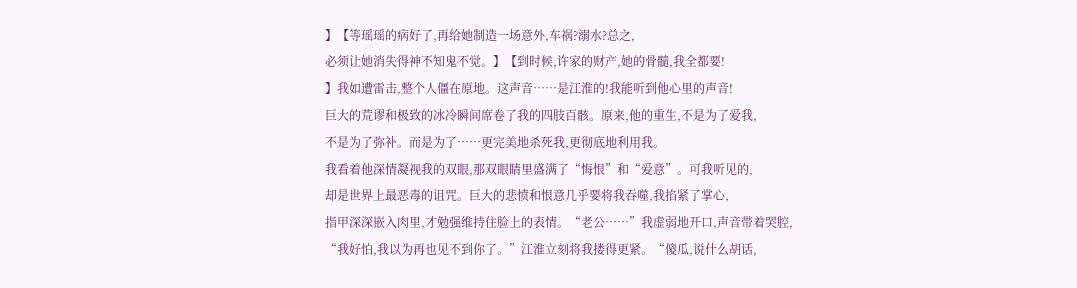】【等瑶瑶的病好了,再给她制造一场意外,车祸?溺水?总之,
必须让她消失得神不知鬼不觉。】【到时候,许家的财产,她的骨髓,我全都要!
】我如遭雷击,整个人僵在原地。这声音……是江淮的!我能听到他心里的声音!
巨大的荒谬和极致的冰冷瞬间席卷了我的四肢百骸。原来,他的重生,不是为了爱我,
不是为了弥补。而是为了……更完美地杀死我,更彻底地利用我。
我看着他深情凝视我的双眼,那双眼睛里盛满了“悔恨”和“爱意”。可我听见的,
却是世界上最恶毒的诅咒。巨大的悲愤和恨意几乎要将我吞噬,我掐紧了掌心,
指甲深深嵌入肉里,才勉强维持住脸上的表情。“老公……”我虚弱地开口,声音带着哭腔,
“我好怕,我以为再也见不到你了。”江淮立刻将我搂得更紧。“傻瓜,说什么胡话,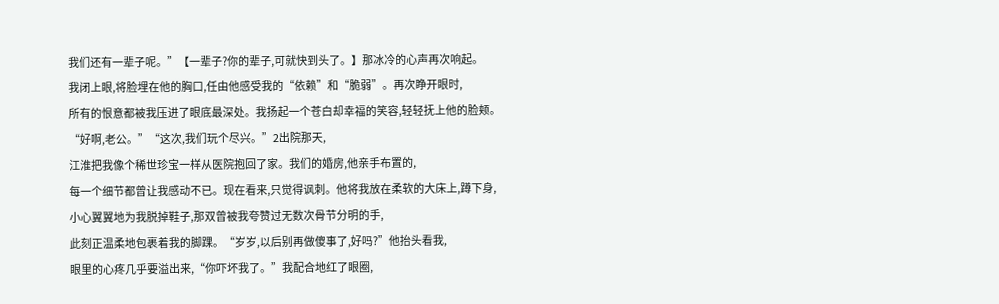我们还有一辈子呢。”【一辈子?你的辈子,可就快到头了。】那冰冷的心声再次响起。
我闭上眼,将脸埋在他的胸口,任由他感受我的“依赖”和“脆弱”。再次睁开眼时,
所有的恨意都被我压进了眼底最深处。我扬起一个苍白却幸福的笑容,轻轻抚上他的脸颊。
“好啊,老公。”“这次,我们玩个尽兴。”2出院那天,
江淮把我像个稀世珍宝一样从医院抱回了家。我们的婚房,他亲手布置的,
每一个细节都曾让我感动不已。现在看来,只觉得讽刺。他将我放在柔软的大床上,蹲下身,
小心翼翼地为我脱掉鞋子,那双曾被我夸赞过无数次骨节分明的手,
此刻正温柔地包裹着我的脚踝。“岁岁,以后别再做傻事了,好吗?”他抬头看我,
眼里的心疼几乎要溢出来,“你吓坏我了。”我配合地红了眼圈,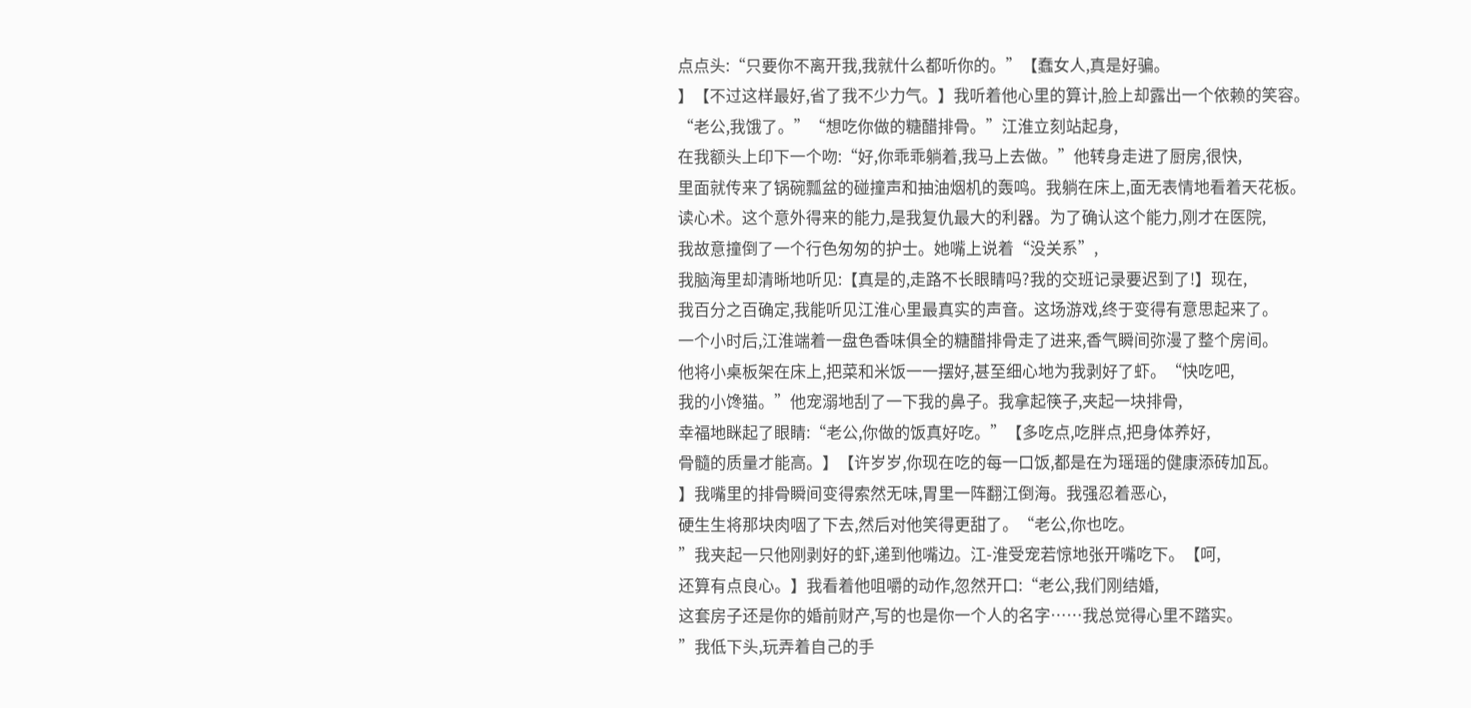点点头:“只要你不离开我,我就什么都听你的。”【蠢女人,真是好骗。
】【不过这样最好,省了我不少力气。】我听着他心里的算计,脸上却露出一个依赖的笑容。
“老公,我饿了。”“想吃你做的糖醋排骨。”江淮立刻站起身,
在我额头上印下一个吻:“好,你乖乖躺着,我马上去做。”他转身走进了厨房,很快,
里面就传来了锅碗瓢盆的碰撞声和抽油烟机的轰鸣。我躺在床上,面无表情地看着天花板。
读心术。这个意外得来的能力,是我复仇最大的利器。为了确认这个能力,刚才在医院,
我故意撞倒了一个行色匆匆的护士。她嘴上说着“没关系”,
我脑海里却清晰地听见:【真是的,走路不长眼睛吗?我的交班记录要迟到了!】现在,
我百分之百确定,我能听见江淮心里最真实的声音。这场游戏,终于变得有意思起来了。
一个小时后,江淮端着一盘色香味俱全的糖醋排骨走了进来,香气瞬间弥漫了整个房间。
他将小桌板架在床上,把菜和米饭一一摆好,甚至细心地为我剥好了虾。“快吃吧,
我的小馋猫。”他宠溺地刮了一下我的鼻子。我拿起筷子,夹起一块排骨,
幸福地眯起了眼睛:“老公,你做的饭真好吃。”【多吃点,吃胖点,把身体养好,
骨髓的质量才能高。】【许岁岁,你现在吃的每一口饭,都是在为瑶瑶的健康添砖加瓦。
】我嘴里的排骨瞬间变得索然无味,胃里一阵翻江倒海。我强忍着恶心,
硬生生将那块肉咽了下去,然后对他笑得更甜了。“老公,你也吃。
”我夹起一只他刚剥好的虾,递到他嘴边。江-淮受宠若惊地张开嘴吃下。【呵,
还算有点良心。】我看着他咀嚼的动作,忽然开口:“老公,我们刚结婚,
这套房子还是你的婚前财产,写的也是你一个人的名字……我总觉得心里不踏实。
”我低下头,玩弄着自己的手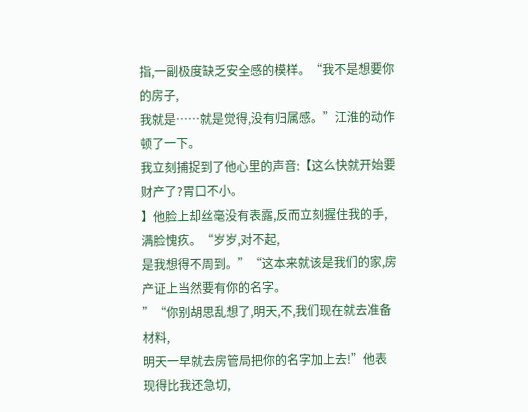指,一副极度缺乏安全感的模样。“我不是想要你的房子,
我就是……就是觉得,没有归属感。”江淮的动作顿了一下。
我立刻捕捉到了他心里的声音:【这么快就开始要财产了?胃口不小。
】他脸上却丝毫没有表露,反而立刻握住我的手,满脸愧疚。“岁岁,对不起,
是我想得不周到。”“这本来就该是我们的家,房产证上当然要有你的名字。
”“你别胡思乱想了,明天,不,我们现在就去准备材料,
明天一早就去房管局把你的名字加上去!”他表现得比我还急切,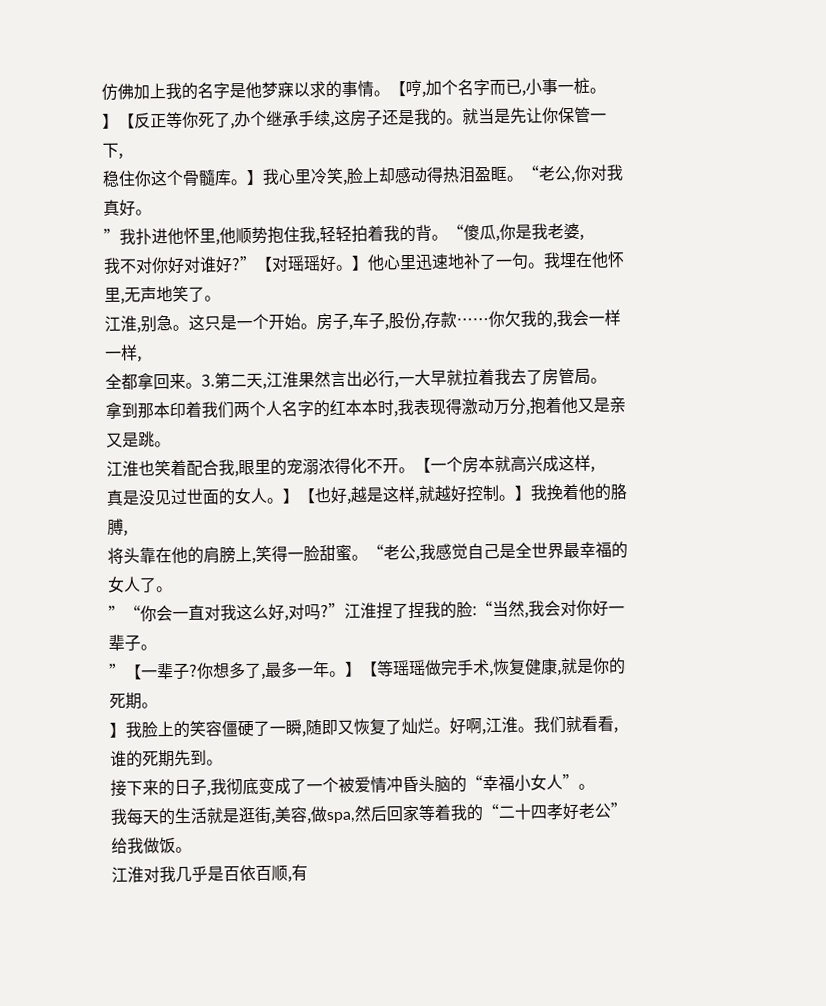仿佛加上我的名字是他梦寐以求的事情。【哼,加个名字而已,小事一桩。
】【反正等你死了,办个继承手续,这房子还是我的。就当是先让你保管一下,
稳住你这个骨髓库。】我心里冷笑,脸上却感动得热泪盈眶。“老公,你对我真好。
”我扑进他怀里,他顺势抱住我,轻轻拍着我的背。“傻瓜,你是我老婆,
我不对你好对谁好?”【对瑶瑶好。】他心里迅速地补了一句。我埋在他怀里,无声地笑了。
江淮,别急。这只是一个开始。房子,车子,股份,存款……你欠我的,我会一样一样,
全都拿回来。3.第二天,江淮果然言出必行,一大早就拉着我去了房管局。
拿到那本印着我们两个人名字的红本本时,我表现得激动万分,抱着他又是亲又是跳。
江淮也笑着配合我,眼里的宠溺浓得化不开。【一个房本就高兴成这样,
真是没见过世面的女人。】【也好,越是这样,就越好控制。】我挽着他的胳膊,
将头靠在他的肩膀上,笑得一脸甜蜜。“老公,我感觉自己是全世界最幸福的女人了。
”“你会一直对我这么好,对吗?”江淮捏了捏我的脸:“当然,我会对你好一辈子。
”【一辈子?你想多了,最多一年。】【等瑶瑶做完手术,恢复健康,就是你的死期。
】我脸上的笑容僵硬了一瞬,随即又恢复了灿烂。好啊,江淮。我们就看看,谁的死期先到。
接下来的日子,我彻底变成了一个被爱情冲昏头脑的“幸福小女人”。
我每天的生活就是逛街,美容,做spa,然后回家等着我的“二十四孝好老公”给我做饭。
江淮对我几乎是百依百顺,有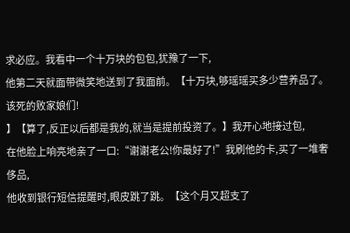求必应。我看中一个十万块的包包,犹豫了一下,
他第二天就面带微笑地送到了我面前。【十万块,够瑶瑶买多少营养品了。该死的败家娘们!
】【算了,反正以后都是我的,就当是提前投资了。】我开心地接过包,
在他脸上响亮地亲了一口:“谢谢老公!你最好了!”我刷他的卡,买了一堆奢侈品,
他收到银行短信提醒时,眼皮跳了跳。【这个月又超支了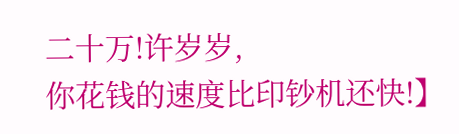二十万!许岁岁,
你花钱的速度比印钞机还快!】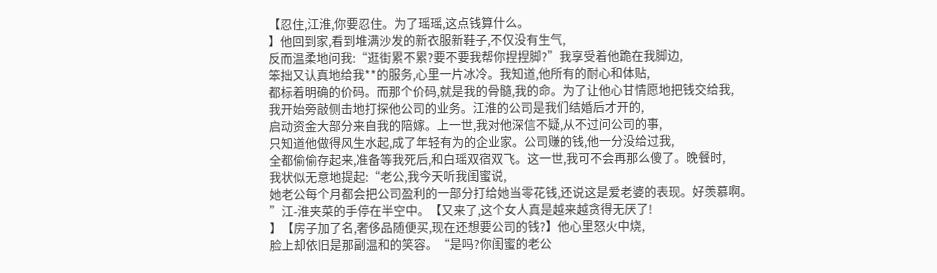【忍住,江淮,你要忍住。为了瑶瑶,这点钱算什么。
】他回到家,看到堆满沙发的新衣服新鞋子,不仅没有生气,
反而温柔地问我:“逛街累不累?要不要我帮你捏捏脚?”我享受着他跪在我脚边,
笨拙又认真地给我**的服务,心里一片冰冷。我知道,他所有的耐心和体贴,
都标着明确的价码。而那个价码,就是我的骨髓,我的命。为了让他心甘情愿地把钱交给我,
我开始旁敲侧击地打探他公司的业务。江淮的公司是我们结婚后才开的,
启动资金大部分来自我的陪嫁。上一世,我对他深信不疑,从不过问公司的事,
只知道他做得风生水起,成了年轻有为的企业家。公司赚的钱,他一分没给过我,
全都偷偷存起来,准备等我死后,和白瑶双宿双飞。这一世,我可不会再那么傻了。晚餐时,
我状似无意地提起:“老公,我今天听我闺蜜说,
她老公每个月都会把公司盈利的一部分打给她当零花钱,还说这是爱老婆的表现。好羡慕啊。
”江-淮夹菜的手停在半空中。【又来了,这个女人真是越来越贪得无厌了!
】【房子加了名,奢侈品随便买,现在还想要公司的钱?】他心里怒火中烧,
脸上却依旧是那副温和的笑容。“是吗?你闺蜜的老公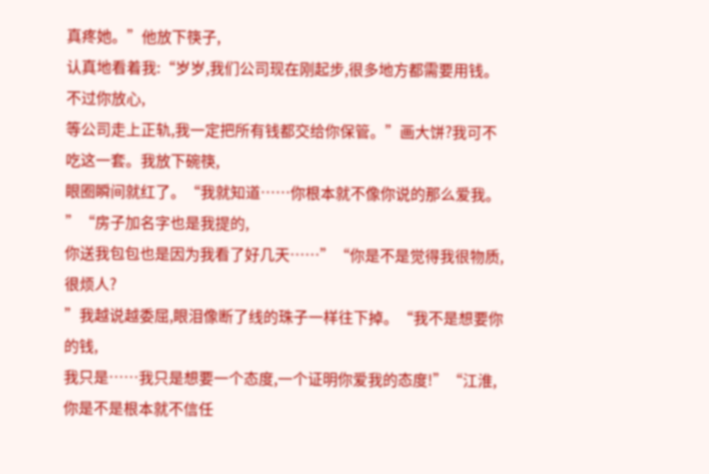真疼她。”他放下筷子,
认真地看着我:“岁岁,我们公司现在刚起步,很多地方都需要用钱。不过你放心,
等公司走上正轨,我一定把所有钱都交给你保管。”画大饼?我可不吃这一套。我放下碗筷,
眼圈瞬间就红了。“我就知道……你根本就不像你说的那么爱我。
”“房子加名字也是我提的,
你送我包包也是因为我看了好几天……”“你是不是觉得我很物质,很烦人?
”我越说越委屈,眼泪像断了线的珠子一样往下掉。“我不是想要你的钱,
我只是……我只是想要一个态度,一个证明你爱我的态度!”“江淮,
你是不是根本就不信任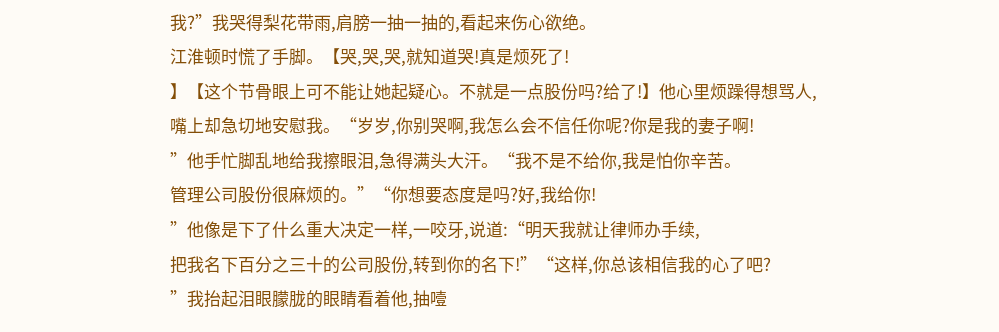我?”我哭得梨花带雨,肩膀一抽一抽的,看起来伤心欲绝。
江淮顿时慌了手脚。【哭,哭,哭,就知道哭!真是烦死了!
】【这个节骨眼上可不能让她起疑心。不就是一点股份吗?给了!】他心里烦躁得想骂人,
嘴上却急切地安慰我。“岁岁,你别哭啊,我怎么会不信任你呢?你是我的妻子啊!
”他手忙脚乱地给我擦眼泪,急得满头大汗。“我不是不给你,我是怕你辛苦。
管理公司股份很麻烦的。”“你想要态度是吗?好,我给你!
”他像是下了什么重大决定一样,一咬牙,说道:“明天我就让律师办手续,
把我名下百分之三十的公司股份,转到你的名下!”“这样,你总该相信我的心了吧?
”我抬起泪眼朦胧的眼睛看着他,抽噎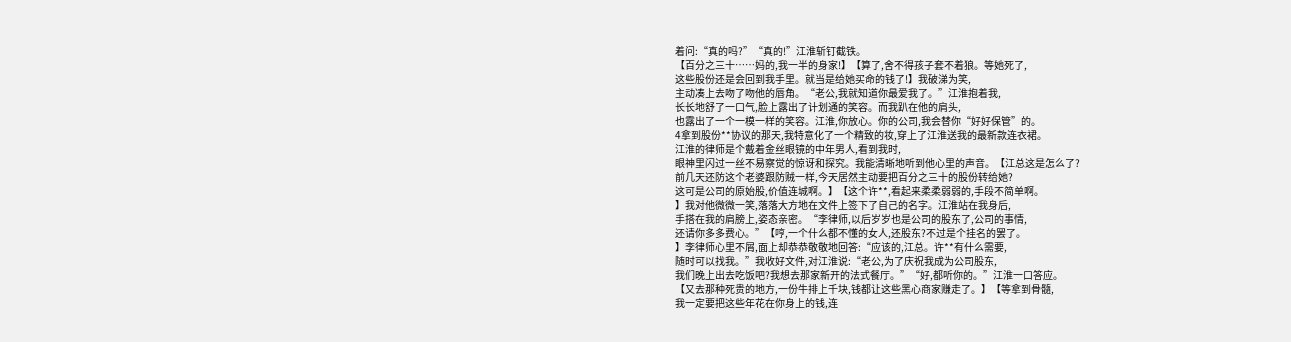着问:“真的吗?”“真的!”江淮斩钉截铁。
【百分之三十……妈的,我一半的身家!】【算了,舍不得孩子套不着狼。等她死了,
这些股份还是会回到我手里。就当是给她买命的钱了!】我破涕为笑,
主动凑上去吻了吻他的唇角。“老公,我就知道你最爱我了。”江淮抱着我,
长长地舒了一口气,脸上露出了计划通的笑容。而我趴在他的肩头,
也露出了一个一模一样的笑容。江淮,你放心。你的公司,我会替你“好好保管”的。
4拿到股份**协议的那天,我特意化了一个精致的妆,穿上了江淮送我的最新款连衣裙。
江淮的律师是个戴着金丝眼镜的中年男人,看到我时,
眼神里闪过一丝不易察觉的惊讶和探究。我能清晰地听到他心里的声音。【江总这是怎么了?
前几天还防这个老婆跟防贼一样,今天居然主动要把百分之三十的股份转给她?
这可是公司的原始股,价值连城啊。】【这个许**,看起来柔柔弱弱的,手段不简单啊。
】我对他微微一笑,落落大方地在文件上签下了自己的名字。江淮站在我身后,
手搭在我的肩膀上,姿态亲密。“李律师,以后岁岁也是公司的股东了,公司的事情,
还请你多多费心。”【哼,一个什么都不懂的女人,还股东?不过是个挂名的罢了。
】李律师心里不屑,面上却恭恭敬敬地回答:“应该的,江总。许**有什么需要,
随时可以找我。”我收好文件,对江淮说:“老公,为了庆祝我成为公司股东,
我们晚上出去吃饭吧?我想去那家新开的法式餐厅。”“好,都听你的。”江淮一口答应。
【又去那种死贵的地方,一份牛排上千块,钱都让这些黑心商家赚走了。】【等拿到骨髓,
我一定要把这些年花在你身上的钱,连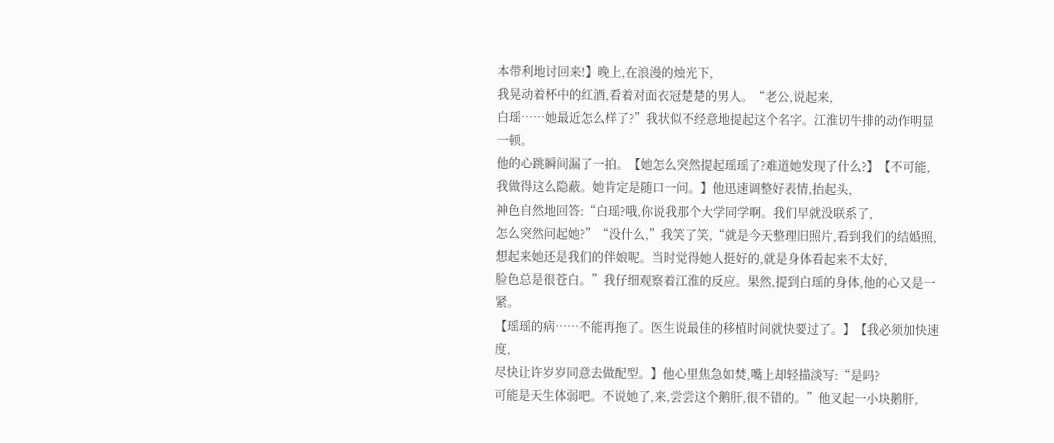本带利地讨回来!】晚上,在浪漫的烛光下,
我晃动着杯中的红酒,看着对面衣冠楚楚的男人。“老公,说起来,
白瑶……她最近怎么样了?”我状似不经意地提起这个名字。江淮切牛排的动作明显一顿。
他的心跳瞬间漏了一拍。【她怎么突然提起瑶瑶了?难道她发现了什么?】【不可能,
我做得这么隐蔽。她肯定是随口一问。】他迅速调整好表情,抬起头,
神色自然地回答:“白瑶?哦,你说我那个大学同学啊。我们早就没联系了,
怎么突然问起她?”“没什么,”我笑了笑,“就是今天整理旧照片,看到我们的结婚照,
想起来她还是我们的伴娘呢。当时觉得她人挺好的,就是身体看起来不太好,
脸色总是很苍白。”我仔细观察着江淮的反应。果然,提到白瑶的身体,他的心又是一紧。
【瑶瑶的病……不能再拖了。医生说最佳的移植时间就快要过了。】【我必须加快速度,
尽快让许岁岁同意去做配型。】他心里焦急如焚,嘴上却轻描淡写:“是吗?
可能是天生体弱吧。不说她了,来,尝尝这个鹅肝,很不错的。”他叉起一小块鹅肝,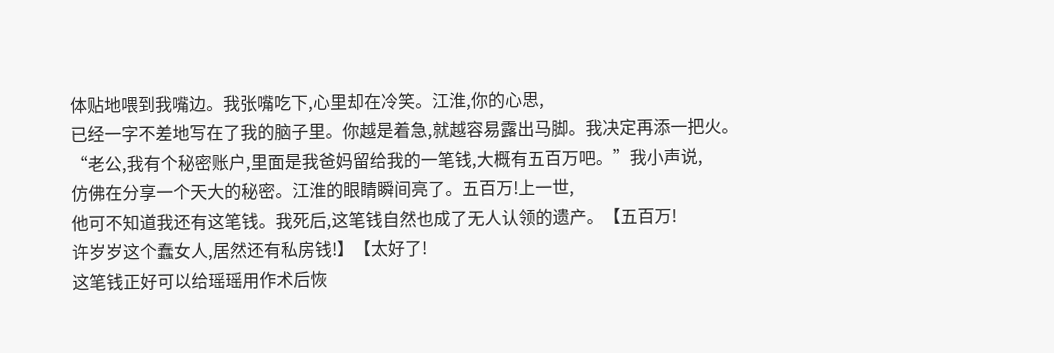体贴地喂到我嘴边。我张嘴吃下,心里却在冷笑。江淮,你的心思,
已经一字不差地写在了我的脑子里。你越是着急,就越容易露出马脚。我决定再添一把火。
“老公,我有个秘密账户,里面是我爸妈留给我的一笔钱,大概有五百万吧。”我小声说,
仿佛在分享一个天大的秘密。江淮的眼睛瞬间亮了。五百万!上一世,
他可不知道我还有这笔钱。我死后,这笔钱自然也成了无人认领的遗产。【五百万!
许岁岁这个蠢女人,居然还有私房钱!】【太好了!
这笔钱正好可以给瑶瑶用作术后恢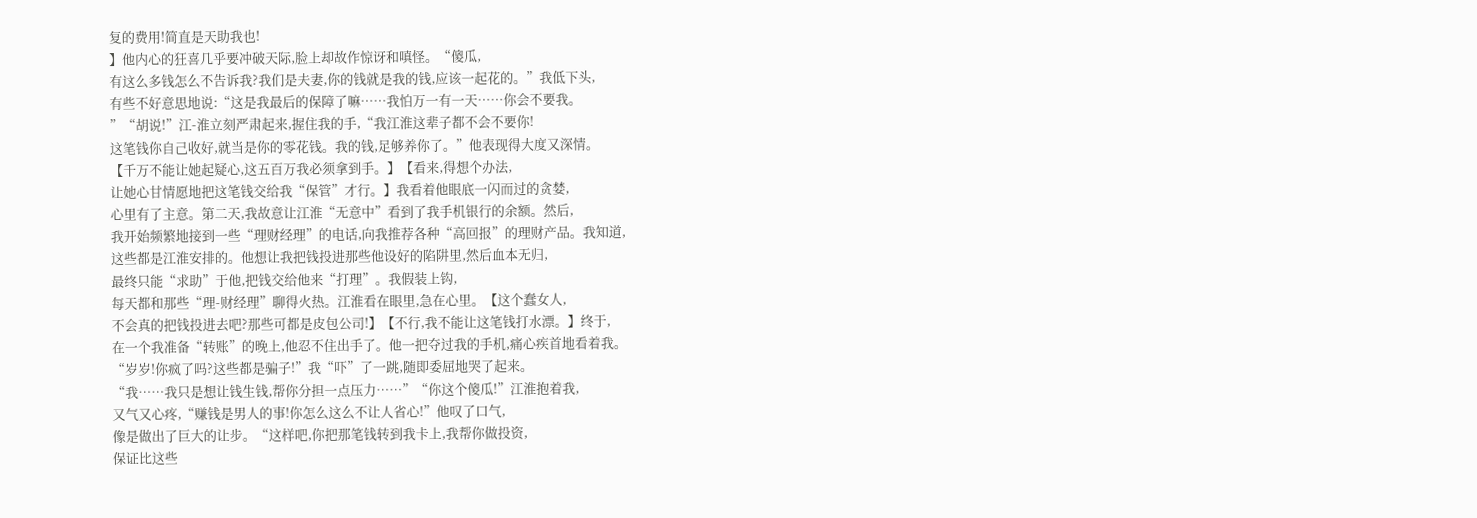复的费用!简直是天助我也!
】他内心的狂喜几乎要冲破天际,脸上却故作惊讶和嗔怪。“傻瓜,
有这么多钱怎么不告诉我?我们是夫妻,你的钱就是我的钱,应该一起花的。”我低下头,
有些不好意思地说:“这是我最后的保障了嘛……我怕万一有一天……你会不要我。
”“胡说!”江-淮立刻严肃起来,握住我的手,“我江淮这辈子都不会不要你!
这笔钱你自己收好,就当是你的零花钱。我的钱,足够养你了。”他表现得大度又深情。
【千万不能让她起疑心,这五百万我必须拿到手。】【看来,得想个办法,
让她心甘情愿地把这笔钱交给我“保管”才行。】我看着他眼底一闪而过的贪婪,
心里有了主意。第二天,我故意让江淮“无意中”看到了我手机银行的余额。然后,
我开始频繁地接到一些“理财经理”的电话,向我推荐各种“高回报”的理财产品。我知道,
这些都是江淮安排的。他想让我把钱投进那些他设好的陷阱里,然后血本无归,
最终只能“求助”于他,把钱交给他来“打理”。我假装上钩,
每天都和那些“理-财经理”聊得火热。江淮看在眼里,急在心里。【这个蠢女人,
不会真的把钱投进去吧?那些可都是皮包公司!】【不行,我不能让这笔钱打水漂。】终于,
在一个我准备“转账”的晚上,他忍不住出手了。他一把夺过我的手机,痛心疾首地看着我。
“岁岁!你疯了吗?这些都是骗子!”我“吓”了一跳,随即委屈地哭了起来。
“我……我只是想让钱生钱,帮你分担一点压力……”“你这个傻瓜!”江淮抱着我,
又气又心疼,“赚钱是男人的事!你怎么这么不让人省心!”他叹了口气,
像是做出了巨大的让步。“这样吧,你把那笔钱转到我卡上,我帮你做投资,
保证比这些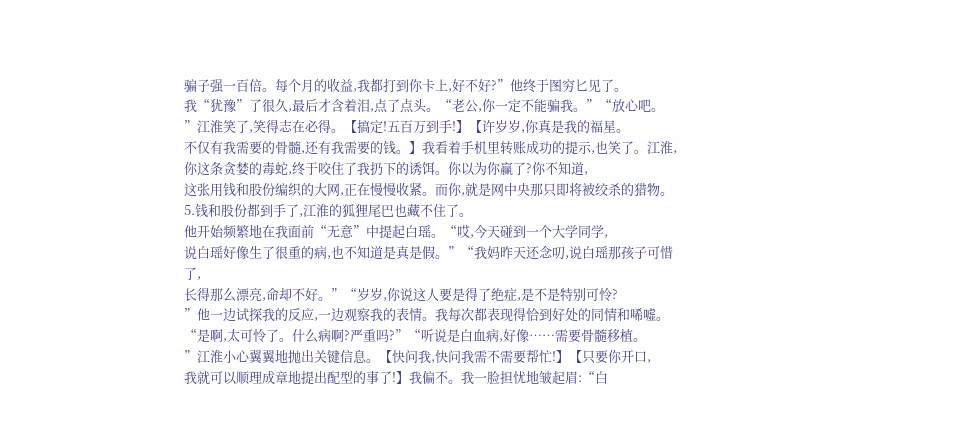骗子强一百倍。每个月的收益,我都打到你卡上,好不好?”他终于图穷匕见了。
我“犹豫”了很久,最后才含着泪,点了点头。“老公,你一定不能骗我。”“放心吧。
”江淮笑了,笑得志在必得。【搞定!五百万到手!】【许岁岁,你真是我的福星。
不仅有我需要的骨髓,还有我需要的钱。】我看着手机里转账成功的提示,也笑了。江淮,
你这条贪婪的毒蛇,终于咬住了我扔下的诱饵。你以为你赢了?你不知道,
这张用钱和股份编织的大网,正在慢慢收紧。而你,就是网中央那只即将被绞杀的猎物。
5.钱和股份都到手了,江淮的狐狸尾巴也藏不住了。
他开始频繁地在我面前“无意”中提起白瑶。“哎,今天碰到一个大学同学,
说白瑶好像生了很重的病,也不知道是真是假。”“我妈昨天还念叨,说白瑶那孩子可惜了,
长得那么漂亮,命却不好。”“岁岁,你说这人要是得了绝症,是不是特别可怜?
”他一边试探我的反应,一边观察我的表情。我每次都表现得恰到好处的同情和唏嘘。
“是啊,太可怜了。什么病啊?严重吗?”“听说是白血病,好像……需要骨髓移植。
”江淮小心翼翼地抛出关键信息。【快问我,快问我需不需要帮忙!】【只要你开口,
我就可以顺理成章地提出配型的事了!】我偏不。我一脸担忧地皱起眉:“白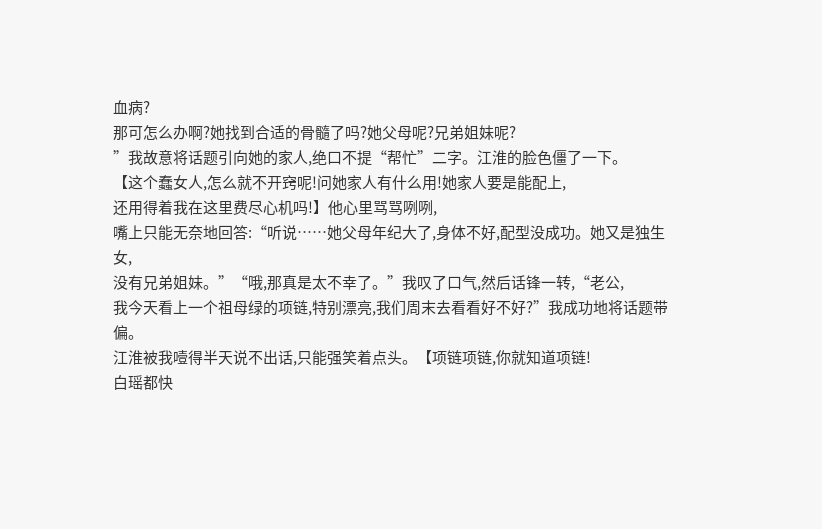血病?
那可怎么办啊?她找到合适的骨髓了吗?她父母呢?兄弟姐妹呢?
”我故意将话题引向她的家人,绝口不提“帮忙”二字。江淮的脸色僵了一下。
【这个蠢女人,怎么就不开窍呢!问她家人有什么用!她家人要是能配上,
还用得着我在这里费尽心机吗!】他心里骂骂咧咧,
嘴上只能无奈地回答:“听说……她父母年纪大了,身体不好,配型没成功。她又是独生女,
没有兄弟姐妹。”“哦,那真是太不幸了。”我叹了口气,然后话锋一转,“老公,
我今天看上一个祖母绿的项链,特别漂亮,我们周末去看看好不好?”我成功地将话题带偏。
江淮被我噎得半天说不出话,只能强笑着点头。【项链项链,你就知道项链!
白瑶都快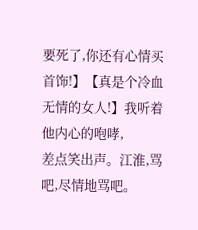要死了,你还有心情买首饰!】【真是个冷血无情的女人!】我听着他内心的咆哮,
差点笑出声。江淮,骂吧,尽情地骂吧。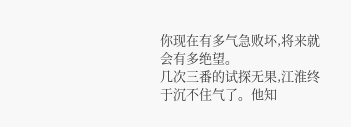你现在有多气急败坏,将来就会有多绝望。
几次三番的试探无果,江淮终于沉不住气了。他知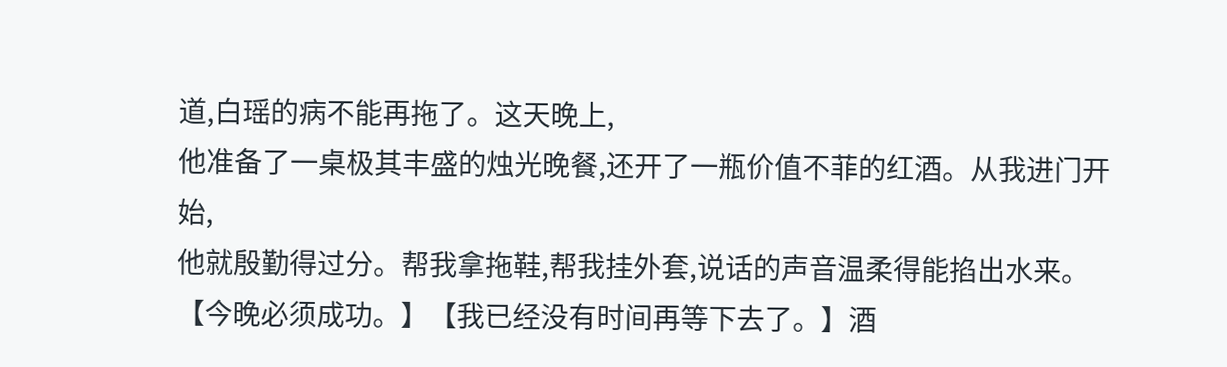道,白瑶的病不能再拖了。这天晚上,
他准备了一桌极其丰盛的烛光晚餐,还开了一瓶价值不菲的红酒。从我进门开始,
他就殷勤得过分。帮我拿拖鞋,帮我挂外套,说话的声音温柔得能掐出水来。
【今晚必须成功。】【我已经没有时间再等下去了。】酒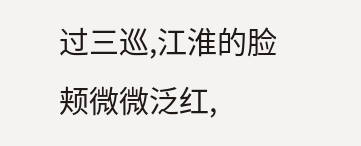过三巡,江淮的脸颊微微泛红,